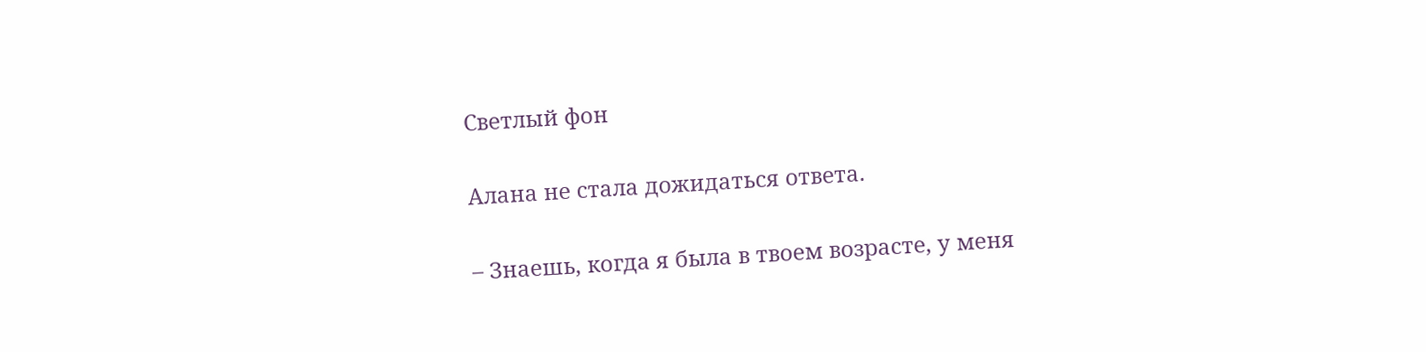Светлый фон

Алана не стала дожидаться ответа.

– Знаешь, когда я была в твоем возрасте, у меня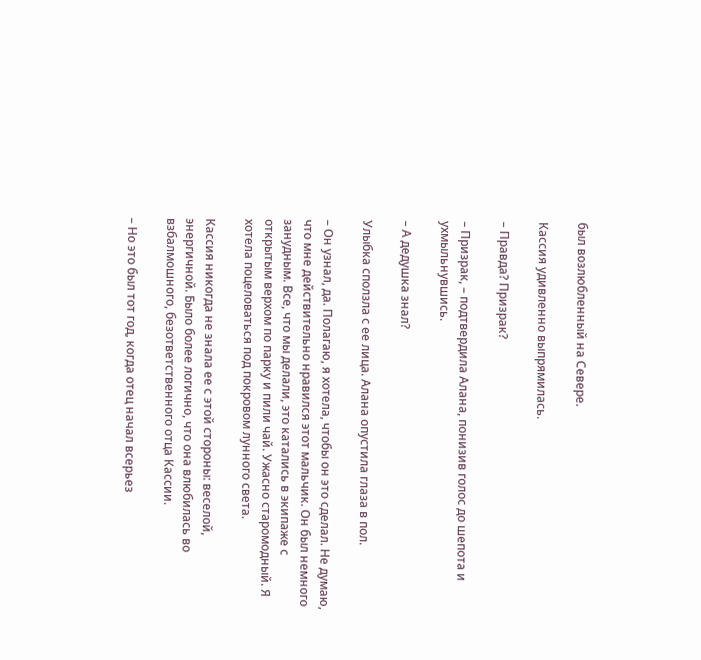был возлюбленный на Севере.

Кассия удивленно выпрямилась.

– Правда? Призрак?

– Призрак, – подтвердила Алана, понизив голос до шепота и ухмыльнувшись.

– А дедушка знал?

Улыбка сползла с ее лица. Алана опустила глаза в пол.

– Он узнал, да. Полагаю, я хотела, чтобы он это сделал. Не думаю, что мне действительно нравился этот мальчик. Он был немного занудным. Все, что мы делали, это катались в экипаже с открытым верхом по парку и пили чай. Ужасно старомодный. Я хотела поцеловаться под покровом лунного света.

Кассия никогда не знала ее с этой стороны: веселой, энергичной. Было более логично, что она влюбилась во взбалмошного, безответственного отца Кассии.

– Но это был тот год, когда отец начал всерьез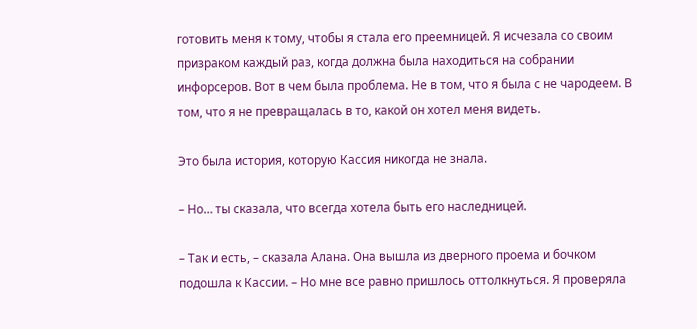готовить меня к тому, чтобы я стала его преемницей. Я исчезала со своим призраком каждый раз, когда должна была находиться на собрании инфорсеров. Вот в чем была проблема. Не в том, что я была с не чародеем. В том, что я не превращалась в то, какой он хотел меня видеть.

Это была история, которую Кассия никогда не знала.

– Но… ты сказала, что всегда хотела быть его наследницей.

– Так и есть, – сказала Алана. Она вышла из дверного проема и бочком подошла к Кассии. – Но мне все равно пришлось оттолкнуться. Я проверяла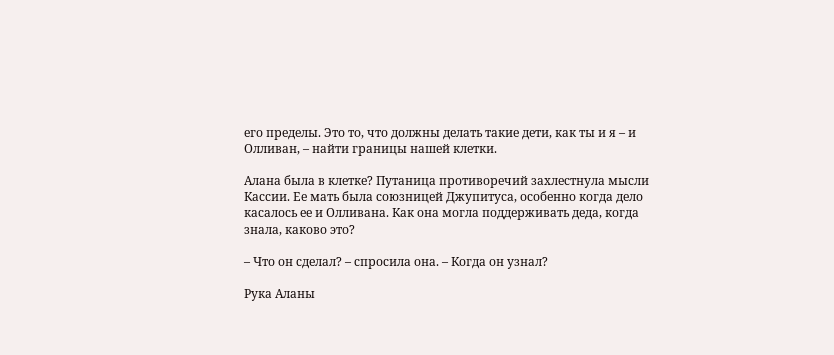его пределы. Это то, что должны делать такие дети, как ты и я – и Олливан, – найти границы нашей клетки.

Алана была в клетке? Путаница противоречий захлестнула мысли Кассии. Ее мать была союзницей Джупитуса, особенно когда дело касалось ее и Олливана. Как она могла поддерживать деда, когда знала, каково это?

– Что он сделал? – спросила она. – Когда он узнал?

Рука Аланы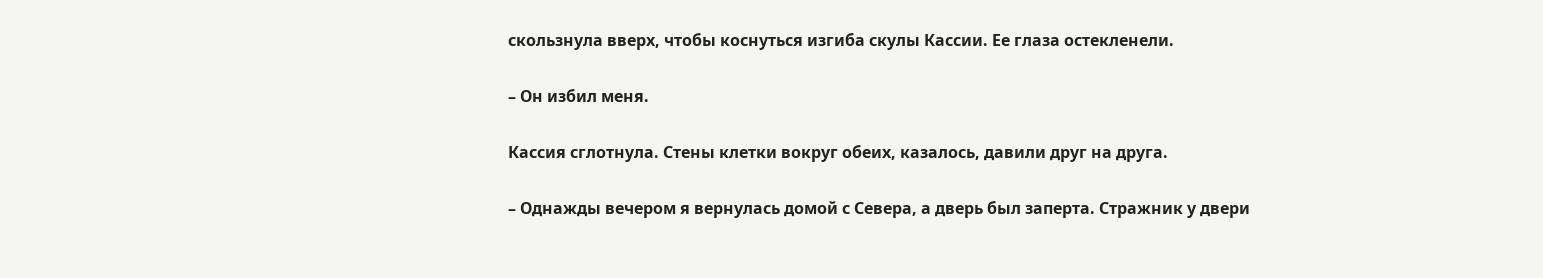скользнула вверх, чтобы коснуться изгиба скулы Кассии. Ее глаза остекленели.

– Он избил меня.

Кассия сглотнула. Стены клетки вокруг обеих, казалось, давили друг на друга.

– Однажды вечером я вернулась домой с Севера, а дверь был заперта. Стражник у двери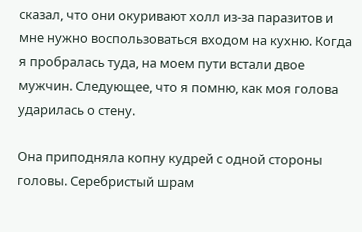сказал, что они окуривают холл из-за паразитов и мне нужно воспользоваться входом на кухню. Когда я пробралась туда, на моем пути встали двое мужчин. Следующее, что я помню, как моя голова ударилась о стену.

Она приподняла копну кудрей с одной стороны головы. Серебристый шрам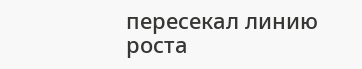пересекал линию роста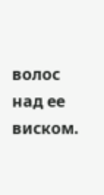волос над ее виском.